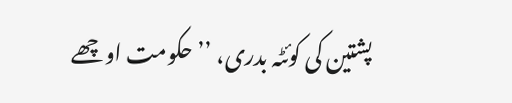پشتین کی کوئٹہ بدری، ’’حکومت اوچھے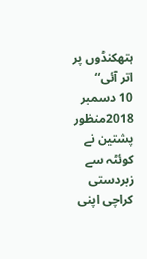ہتھکنڈوں پر اتر آئی‘‘
10 دسمبر 2018منظور پشتین نے کوئٹہ سے زبردستی کراچی اپنی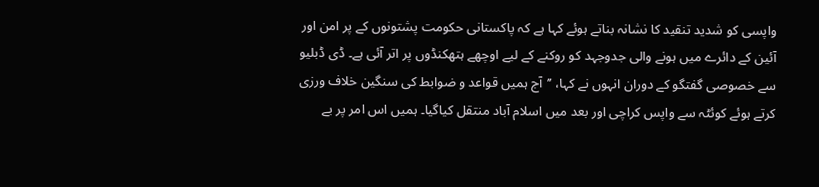واپسی کو شدید تنقید کا نشانہ بناتے ہوئے کہا ہے کہ پاکستانی حکومت پشتونوں کے پر امن اور آئین کے دائرے میں ہونے والی جدوجہد کو روکنے کے لیے اوچھے ہتھکنڈوں پر اتر آئی ہے۔ ڈی ڈبلیو سے خصوصی گفتگو کے دوران انہوں نے کہا، ’’آج ہمیں قواعد و ضوابط کی سنگین خلاف ورزی کرتے ہوئے کوئٹہ سے واپس کراچی اور بعد میں اسلام آباد منتقل کیاگیا۔ ہمیں اس امر پر بے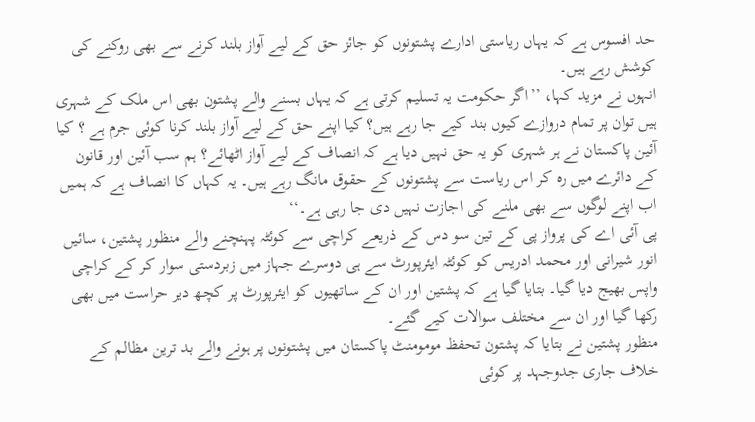حد افسوس ہے کہ یہاں ریاستی ادارے پشتونوں کو جائز حق کے لیے آواز بلند کرنے سے بھی روکنے کی کوشش رہے ہیں۔
انہوں نے مزید کہا، ’’اگر حکومت یہ تسلیم کرتی ہے کہ یہاں بسنے والے پشتون بھی اس ملک کے شہری ہیں توان پر تمام دروازے کیوں بند کیے جا رہے ہیں؟ کیا اپنے حق کے لیے آواز بلند کرنا کوئی جرم ہے ؟ کیا آئین پاکستان نے ہر شہری کو یہ حق نہیں دیا ہے کہ انصاف کے لیے آواز اٹھائے؟ ہم سب آئین اور قانون کے دائرے میں رہ کر اس ریاست سے پشتونوں کے حقوق مانگ رہے ہیں۔ یہ کہاں کا انصاف ہے کہ ہمیں اب اپنے لوگوں سے بھی ملنے کی اجازت نہیں دی جا رہی ہے۔‘‘
پی آئی اے کی پرواز پی کے تین سو دس کے ذریعے کراچی سے کوئٹہ پہنچنے والے منظور پشتین، سائیں انور شیرانی اور محمد ادریس کو کوئٹہ ایئرپورٹ سے ہی دوسرے جہاز میں زبردستی سوار کر کے کراچی واپس بھیج دیا گیا۔ بتایا گیا ہے کہ پشتین اور ان کے ساتھیوں کو ایئرپورٹ پر کچھ دیر حراست میں بھی رکھا گیا اور ان سے مختلف سوالات کیے گئے۔
منظور پشتین نے بتایا کہ پشتون تحفظ مومومنٹ پاکستان میں پشتونوں پر ہونے والے بد ترین مظالم کے خلاف جاری جدوجہد پر کوئی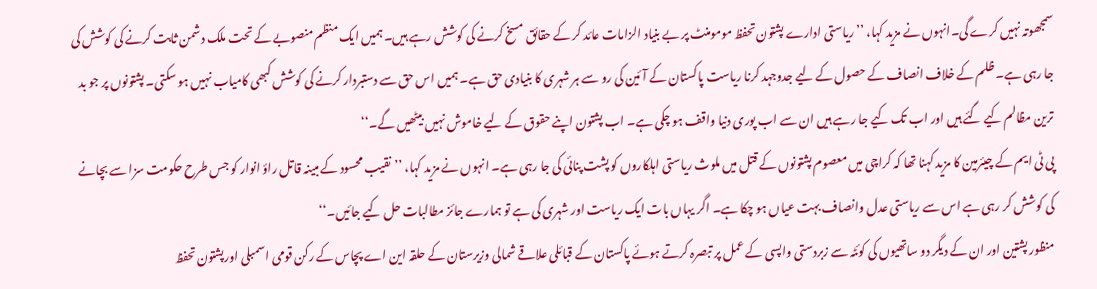سمجھوتہ نہیں کرے گی۔انہوں نے مزید کہا، ’’ریاستی ادارے پشتون تحفظ مومومنٹ پر بے بنیاد الزامات عائد کر کے حقائق مسخ کرنے کی کوشش رہے ہیں۔ ہمیں ایک منظم منصوبے کے تحت ملک دشمن ثابت کرنے کی کوشش کی جا رہی ہے۔ ظلم کے خلاف انصاف کے حصول کے لیے جدوجہد کرنا ریاست پاکستان کے آئین کی رو سے ہر شہری کا بنیادی حق ہے۔ ہمیں اس حق سے دستبردار کرنے کی کوشش کبھی کامیاب نہیں ہو سکتی۔ پشتونوں پر جو بد ترین مظالم کیے گئے ہیں اور اب تک کیے جا رہے ہیں ان سے اب پوری دنیا واقف ہو چکی ہے۔ اب پشتون اپنے حقوق کے لیے خاموش نہیں بیٹھیں گے۔‘‘
پی ٹی ایم کے چیئرمین کا مزید کہنا تھا کہ کراچی میں معصوم پشتونوں کے قتل میں ملوث ریاستی اہلکاروں کو پشت پنائی کی جا رہی ہے۔ انہوں نے مزید کہا، ’’نقیب محسود کے مبینہ قاتل راؤ انوار کو جس طرح حکومت سزا سے بچانے کی کوشش کر رہی ہے اس سے ریاستی عدل وانصاف بہت عیاں ہو چکا ہے۔ اگر یہاں بات ایک ریاست اور شہری کی ہے تو ہمارے جائز مطالبات حل کیے جائیں۔‘‘
منظور پشتین اور ان کے دیگر دو ساتھیوں کی کوئٹہ سے زبردستی واپسی کے عمل پر تبصرہ کرتے ہوئے پاکستان کے قبائلی علاقے شمالی وزیرستان کے حلقہ این اے پچاس کے رکن قومی اسمبلی اورپشتون تحفظ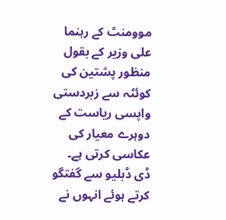موومنٹ کے رہنما علی وزیر کے بقول منظور پشتین کی کوئٹہ سے زبردستی واپسی ریاست کے دوہرے معیار کی عکاسی کرتی ہے۔
ڈی ڈبلیو سے گفتگو کرتے ہوئے انہوں نے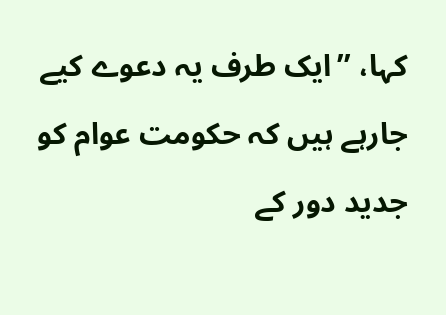کہا، ’’ایک طرف یہ دعوے کیے جارہے ہیں کہ حکومت عوام کو جدید دور کے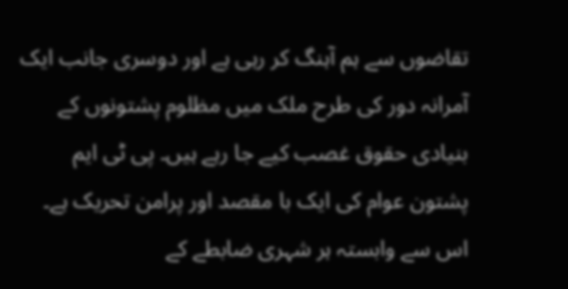تقاضوں سے ہم آہنگ کر رہی ہے اور دوسری جانب ایک آمرانہ دور کی طرح ملک میں مظلوم پشتونوں کے بنیادی حقوق غصب کیے جا رہے ہیں۔ پی ٹی ایم پشتون عوام کی ایک با مقصد اور پرامن تحریک ہے۔ اس سے وابستہ ہر شہری ضابطے کے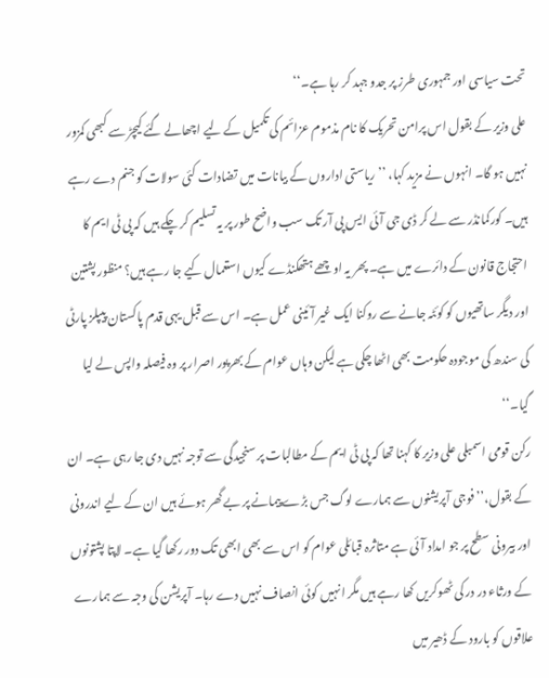تحت سیاسی اور جمہوری طرز پر جدو جہد کر رہا ہے۔‘‘
علی وزیر کے بقول اس پرامن تحریک کا نام مذموم عزائم کی تکمیل کے لیے اچھالے گئے کیچڑ سے کبھی کمزور نہیں ہو گا۔ انہوں نے مزید کہا، ’’ریاستی اداروں کے بیانات میں تضادات کئی سولات کو جنم دے رہے ہیں۔ کورکمانڈر سے لے کر ڈی جی آئی ایس پی آر تک سب واضح طور پر یہ تسلیم کر چکے ہیں کہ پی ٹی ایم کا احتجاج قانون کے دائرے میں ہے۔ پھر یہ اوچھے ہتھکنڈے کیوں استعمال کیے جا رہے ہیں؟ منظور پشتین اور دیگر ساتھیوں کو کوئٹہ جانے سے روکنا ایک غیر آئینی عمل ہے۔ اس سے قبل یہی قدم پاکستان پیپلز پارٹی کی سندھ کی موجودہ حکومت بھی اٹھا چکی ہے لیکن وہاں عوام کے بھرپور اصرار پر وہ فیصلہ واپس لے لیا گیا۔‘‘
رکن قومی اسمبلی علی وزیر کا کہنا تھا کہ پی ٹی ایم کے مطالبات پر سنجیدگی سے توجہ نہیں دی جا رہی ہے۔ ان کے بقول،’’فوجی آپریشنوں سے ہمارے لوگ جس بڑے پیمانے پر بے گھر ہوئے ہیں ان کے لیے اندرونی اور بیرونی سطح پر جو امداد آئی ہے متاثرہ قبائلی عوام کو اس سے بھی ابھی تک دور رکھا گیا ہے۔ لاپتا پشتونوں کے ورثاء در در کی ٹھوکریں کھا رہے ہیں مگر انہیں کوئی انصاف نہیں دے رہا۔ آپریشن کی وجہ سے ہمارے علاقوں کو بارود کے ڈھیر میں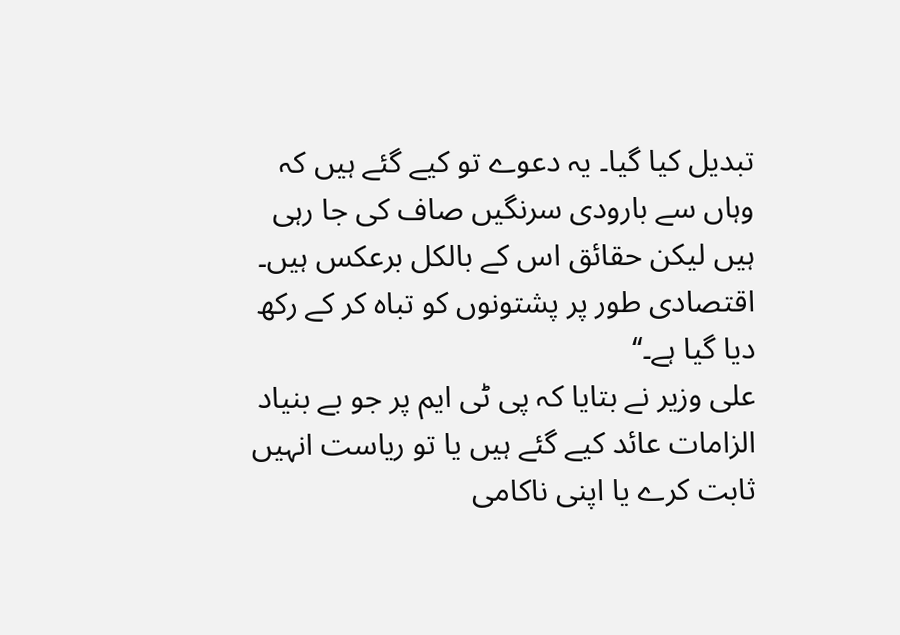تبدیل کیا گیا۔ یہ دعوے تو کیے گئے ہیں کہ وہاں سے بارودی سرنگیں صاف کی جا رہی ہیں لیکن حقائق اس کے بالکل برعکس ہیں۔ اقتصادی طور پر پشتونوں کو تباہ کر کے رکھ دیا گیا ہے۔‘‘
علی وزیر نے بتایا کہ پی ٹی ایم پر جو بے بنیاد الزامات عائد کیے گئے ہیں یا تو ریاست انہیں ثابت کرے یا اپنی ناکامی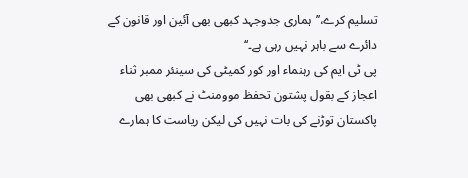تسلیم کرے،’’ہماری جدوجہد کبھی بھی آئین اور قانون کے دائرے سے باہر نہیں رہی ہے۔‘‘
پی ٹی ایم کی رہنماء اور کور کمیٹی کی سینئر ممبر ثناء اعجاز کے بقول پشتون تحفظ موومنٹ نے کبھی بھی پاکستان توڑنے کی بات نہیں کی لیکن ریاست کا ہمارے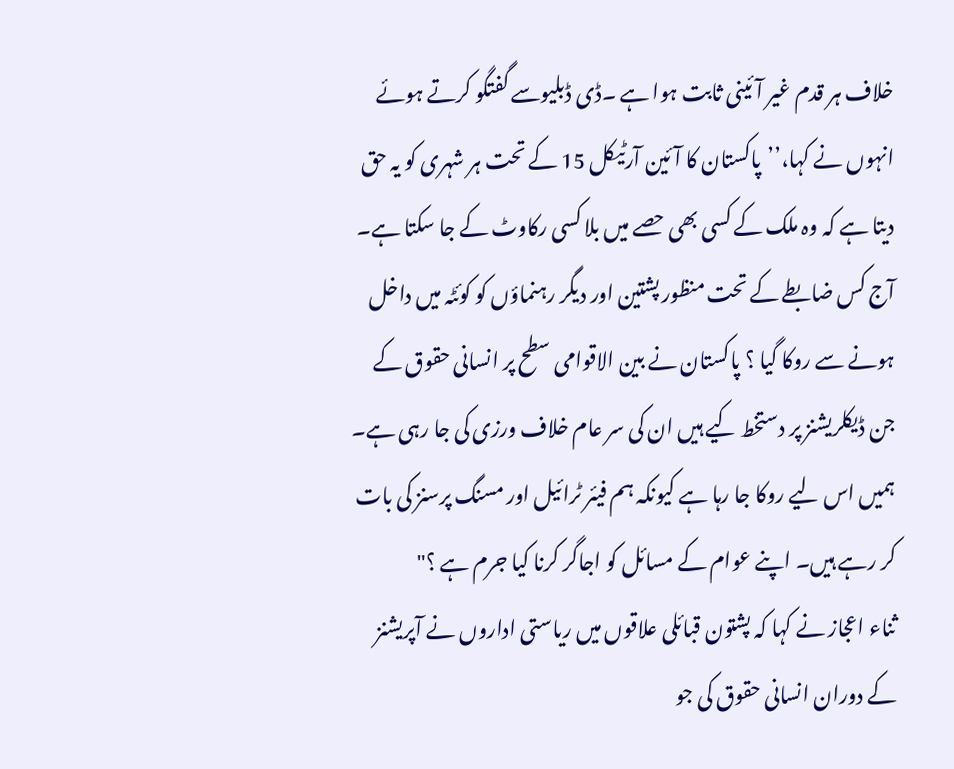خلاف ہر قدم غیر آئینی ثابت ہوا ہے ۔ڈی ڈبلیوسے گفتگو کرتے ہوئے انہوں نے کہا،’’پاکستان کا آئین آرٹیکل 15 کے تحت ہر شہری کو یہ حق دیتا ہے کہ وہ ملک کے کسی بھی حصے میں بلا کسی رکاوٹ کے جا سکتا ہے۔ آج کس ضابطے کے تحت منظور پشتین اور دیگر رہنماؤں کو کوئٹہ میں داخل ہونے سے روکا گیا ؟ پاکستان نے بین الاقوامی سطح پر انسانی حقوق کے جن ڈیکلریشنز پر دستخط کیے ہیں ان کی سر عام خلاف ورزی کی جا رہی ہے۔ ہمیں اس لیے روکا جا رہا ہے کیونکہ ہم فیئر ٹرائیل اور مسنگ پرسنز کی بات کر رہے ہیں۔ اپنے عوام کے مسائل کو اجاگر کرنا کیا جرم ہے ؟"
ثناء اعجاز نے کہا کہ پشتون قبائلی علاقوں میں ریاستی اداروں نے آپریشنز کے دوران انسانی حقوق کی جو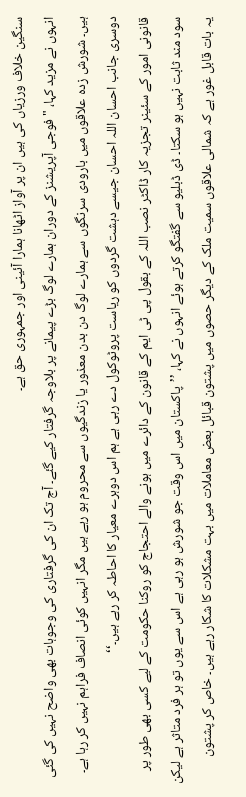سنگین خلاف ورزیاں کی ہیں ان پر آواز اٹھانا ہمارا آئینی اور جمہوری حق ہے۔
انہوں نے مزید کہا، " فوجی آپریشنز کے دوران ہمارے لوگ بڑے پیمانے پر بلاوجہ گرفتار کیے گئے۔ آج تک ان کی گرفتاری کی وجوہات بھی واضح نہیں کی گئی ہیں۔ شورش زدہ علاقوں میں بارودی سرنگوں سے ہمارے لوگ دن بدن معذور یا زندگیوں سے محروم ہو رہے ہیں مگر انہیں کوئی انصاف فراہم نہیں کر رہا ہے۔ دوسری جانب احسان اللہ احسان جیسے دہشت گردوں کو ریاست پروٹوکول دے رہی ہے ہم اس دوہرے معیار کا احاطہ کر رہے ہیں۔‘‘
قانونی امور کے سئینر تجزیہ کار ڈاکٹر نصب اللہ کے بقول پی ٹی ایم کے قانون کے دائرے میں ہونے والے احتجاج کو روکنا حکومت کے لیے کسی بھی طور پر سود مند ثابت نہیں ہو سکتا۔ ڈی ڈبلیو سے گفتگو کرتے ہوئے انہوں نے کہا، ’’پاکستان میں اس وقت جو شورش ہو رہی ہے اس سے یوں تو ہر فرد متاثر ہے لیکن یہ بات قابل غور ہے کہ شمالی علاقوں سمیت ملک کے دیگر حصوں میں پشتون قبائل بعض معاملات میں بہت مشکلات کا شکار رہے ہیں۔ خاص کر پشتون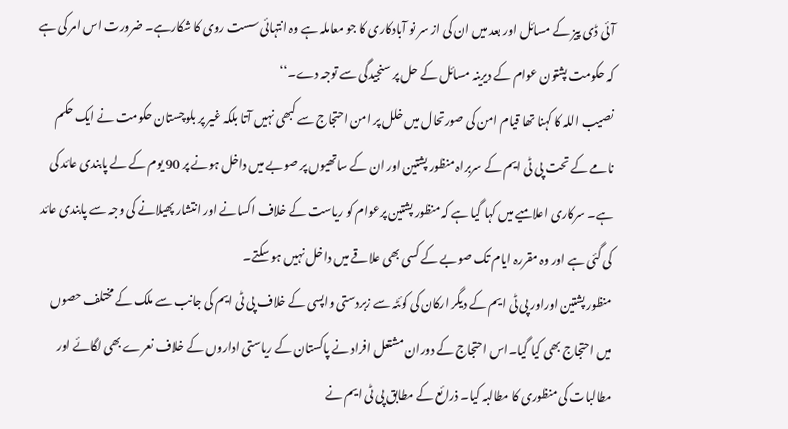آئی ڈی پیز کے مسائل اور بعد میں ان کی از سر نو آبادکاری کا جو معاملہ ہے وہ انتہائی سست روی کا شکارہے۔ ضرورت اس امر کی ہے کہ حکومت پشتون عوام کے دیرینہ مسائل کے حل پر سنجیدگی سے توجہ دے۔‘‘
نصیب اللہ کا کہنا تھا قیام امن کی صورتحال میں خلل پر امن احتجاج سے کبھی نہیں آتا بلکہ غیر پر بلوچستان حکومت نے ایک حکم نامے کے تحت پی ٹی ایم کے سربراہ منظور پشتین اور ان کے ساتھیوں پر صوبے میں داخل ہونے پر 90 یوم کے لے پابندی عائد کی ہے۔ سرکاری اعلامیے میں کہا گیا ہے کہ منظور پشتین پرعوام کو ریاست کے خلاف اکسانے اور انتشار پھیلانے کی وجہ سے پابندی عائد کی گئی ہے اور وہ مقررہ ایام تک صوبے کے کسی بھی علاقے میں داخل نہیں ہو سکتے۔
منظور پشتین اوراور پی ٹی ایم کے دیگر ارکان کی کوئٹہ سے زبردستی واپسی کے خلاف پی ٹی ایم کی جانب سے ملک کے مختلف حصوں میں احتجاج بھی کیا گیا۔اس احتجاج کے دوران مشتعل افراد نے پاکستان کے ریاستی اداروں کے خلاف نعرے بھی لگائے اور مطالبات کی منظوری کا مطالبہ کیا۔ ذرائع کے مطابق پی ٹی ایم نے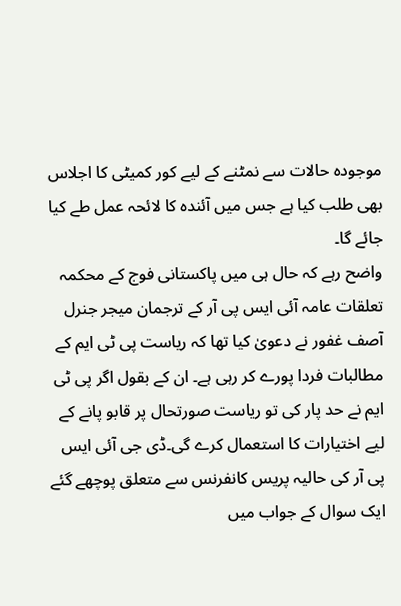موجودہ حالات سے نمٹنے کے لیے کور کمیٹی کا اجلاس بھی طلب کیا ہے جس میں آئندہ کا لائحہ عمل طے کیا جائے گا۔
واضح رہے کہ حال ہی میں پاکستانی فوج کے محکمہ تعلقات عامہ آئی ایس پی آر کے ترجمان میجر جنرل آصف غفور نے دعویٰ کیا تھا کہ ریاست پی ٹی ایم کے مطالبات فردا پورے کر رہی ہے۔ ان کے بقول اگر پی ٹی ایم نے حد پار کی تو ریاست صورتحال پر قابو پانے کے لیے اختیارات کا استعمال کرے گی۔ڈی جی آئی ایس پی آر کی حالیہ پریس کانفرنس سے متعلق پوچھے گئے ایک سوال کے جواب میں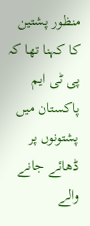منظور پشتین کا کہنا تھا کہ پی ٹی ایم پاکستان میں پشتونوں پر ڈھائے جانے والے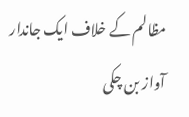مظالم کے خلاف ایک جاندار آواز بن چکی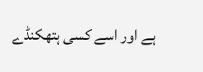ہے اور اسے کسی ہتھکنڈے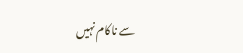سے ناکام نہیں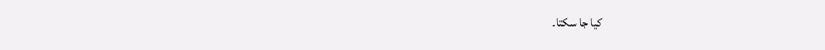کیا جا سکتا۔